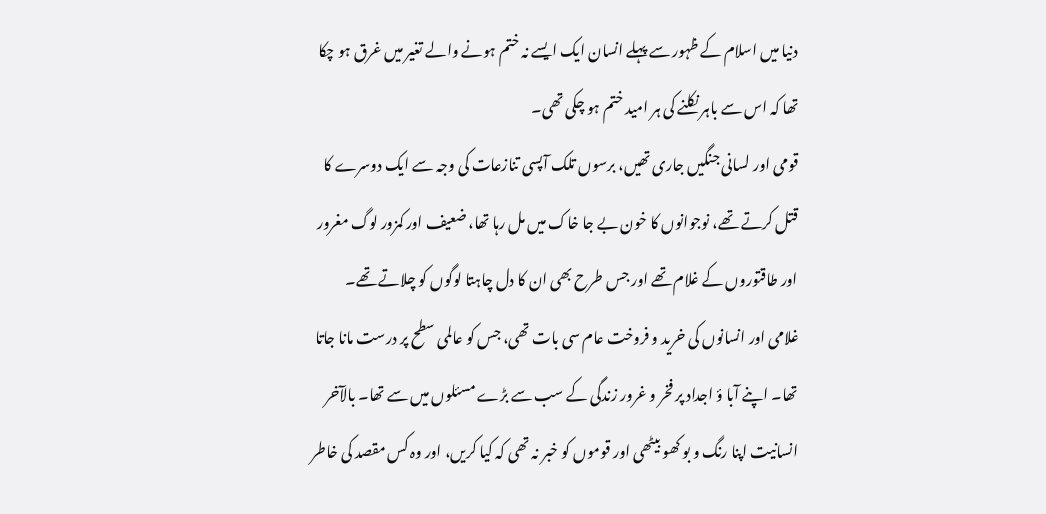دنیا میں اسلام کے ظہور سے پہلے انسان ایک ایسے نہ ختم ہونے والے تغیر میں غرق ہو چکا تھا کہ اس سے باہر نکلنے کی ہر امید ختم ہو چکی تھی۔
قومی اور لسانی جنگیں جاری تھیں، برسوں تلک آپسی تنازعات کی وجہ سے ایک دوسرے کا قتل کرتے تھے، نوجوانوں کا خون بے جا خاک میں مل رہا تھا، ضعیف اور کمزور لوگ مغرور اور طاقتوروں کے غلام تھے اور جس طرح بھی ان کا دل چاہتا لوگوں کو چلاتے تھے۔
غلامی اور انسانوں کی خرید و فروخت عام سی بات تھی، جس کو عالمی سطح پر درست مانا جاتا تھا۔ اپنے آبا ؤ اجداد پر فخر و غرور زندگی کے سب سے بڑے مسئلوں میں سے تھا۔ بالآخر انسانیت اپنا رنگ و بو کھو بیٹھی اور قوموں کو خبر نہ تھی کہ کیا کریں، اور وہ کس مقصد کی خاطر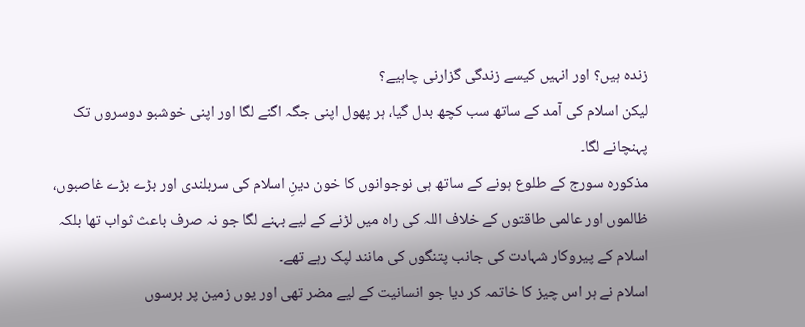زندہ ہیں؟ اور انہیں کیسے زندگی گزارنی چاہیے؟
لیکن اسلام کی آمد کے ساتھ سب کچھ بدل گیا، ہر پھول اپنی جگہ اگنے لگا اور اپنی خوشبو دوسروں تک پہنچانے لگا۔
مذکورہ سورج کے طلوع ہونے کے ساتھ ہی نوجوانوں کا خون دینِ اسلام کی سربلندی اور بڑے بڑے غاصبوں، ظالموں اور عالمی طاقتوں کے خلاف اللہ کی راہ میں لڑنے کے لیے بہنے لگا جو نہ صرف باعث ثواب تھا بلکہ اسلام کے پیروکار شہادت کی جانب پتنگوں کی مانند لپک رہے تھے۔
اسلام نے ہر اس چیز کا خاتمہ کر دیا جو انسانیت کے لیے مضر تھی اور یوں زمین پر برسوں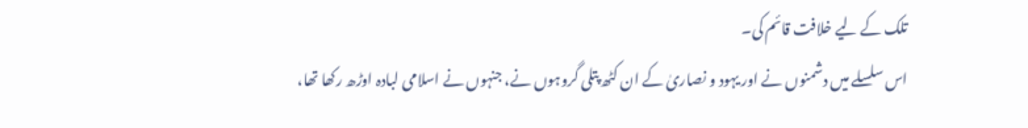تلک کے لیے خلافت قائم کی۔
اس سلسلے میں دشمنوں نے اور یہود و نصاریٰ کے ان کٹھ پتلی گروہوں نے، جنہوں نے اسلامی لبادہ اوڑھ رکھا تھا،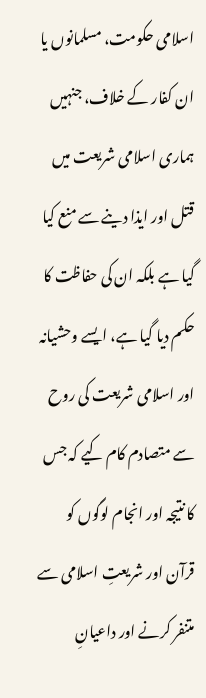اسلامی حکومت، مسلمانوں یا ان کفار کے خلاف، جنہیں ہماری اسلامی شریعت میں قتل اور ایذا دینے سے منع کیا گیا ہے بلکہ ان کی حفاظت کا حکم دیا گیا ہے، ایسے وحشیانہ اور اسلامی شریعت کی روح سے متصادم کام کیے کہ جس کا نتیجہ اور انجام لوگوں کو قرآن اور شریعتِ اسلامی سے متنفر کرنے اور داعیانِ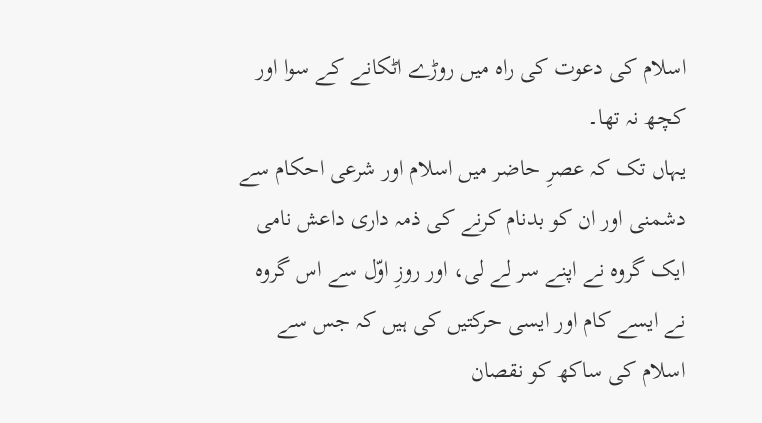اسلام کی دعوت کی راہ میں روڑے اٹکانے کے سوا اور کچھ نہ تھا۔
یہاں تک کہ عصرِ حاضر میں اسلام اور شرعی احکام سے دشمنی اور ان کو بدنام کرنے کی ذمہ داری داعش نامی ایک گروہ نے اپنے سر لے لی، اور روزِ اوّل سے اس گروہ نے ایسے کام اور ایسی حرکتیں کی ہیں کہ جس سے اسلام کی ساکھ کو نقصان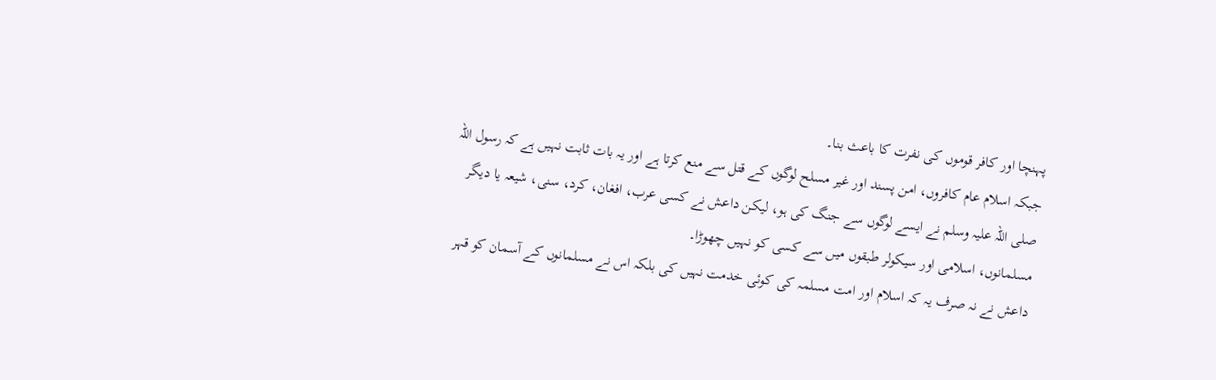پہنچا اور کافر قوموں کی نفرت کا باعث بنا۔
جبکہ اسلام عام کافروں، امن پسند اور غیر مسلح لوگوں کے قتل سے منع کرتا ہے اور یہ بات ثابت نہیں ہے کہ رسول اللہ صلی اللہ علیہ وسلم نے ایسے لوگوں سے جنگ کی ہو، لیکن داعش نے کسی عرب، افغان، کرد، سنی، شیعہ یا دیگر مسلمانوں، اسلامی اور سیکولر طبقوں میں سے کسی کو نہیں چھوڑا۔
داعش نے نہ صرف یہ کہ اسلام اور امت مسلمہ کی کوئی خدمت نہیں کی بلکہ اس نے مسلمانوں کے آسمان کو قہر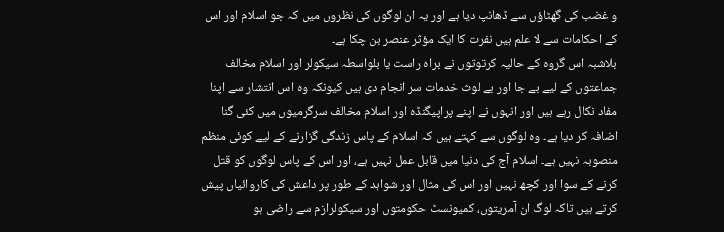و غضب کی گھٹاؤں سے ڈھانپ دیا ہے اور یہ ان لوگوں کی نظروں میں کہ جو اسلام اور اس کے احکامات سے لا علم ہیں نفرت کا ایک مؤثر عنصر بن چکا ہے۔
بلاشبہ اس گروہ کے حالیہ کرتوتوں نے براہ راست یا بلواسطہ سیکولر اور اسلام مخالف جماعتوں کے لیے بے جا اور بے لوث خدمات سر انجام دی ہیں کیونکہ وہ اس انتشار سے اپنا مفاد نکال رہے ہیں اور انہوں نے اپنے پراپیگنڈہ اور اسلام مخالف سرگرمیوں میں کئی گنا اضافہ کر دیا ہے۔ وہ لوگوں سے کہتے ہیں کہ اسلام کے پاس زندگی گزارنے کے لیے کوئی منظم منصوبہ نہیں ہے۔ اسلام آج کی دنیا میں قابل عمل نہیں ہے، اور اس کے پاس لوگوں کو قتل کرنے کے سوا اور کچھ نہیں اور اس کی مثال اور شواہد کے طور پر داعش کی کاروائیاں پیش کرتے ہیں تاکہ لوگ ان آمریتوں، کمیونسٹ حکومتوں اور سیکولرازم سے راضی ہو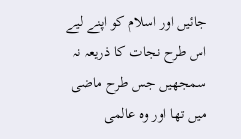جائیں اور اسلام کو اپنے لیے اس طرح نجات کا ذریعہ نہ سمجھیں جس طرح ماضی میں تھا اور وہ عالمی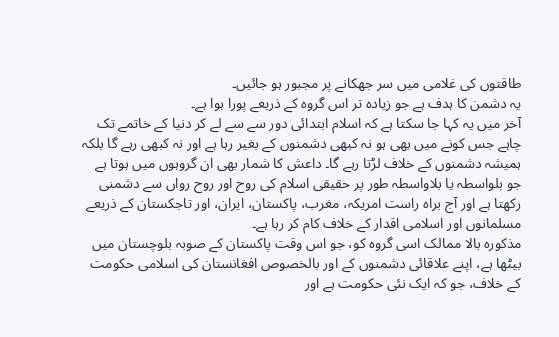طاقتوں کی غلامی میں سر جھکانے پر مجبور ہو جائیں۔
یہ دشمن کا ہدف ہے جو زیادہ تر اس گروہ کے ذریعے پورا ہوا ہے۔
آخر میں یہ کہا جا سکتا ہے کہ اسلام ابتدائی دور سے سے لے کر دنیا کے خاتمے تک چاہے جس کونے میں بھی ہو نہ کبھی دشمنوں کے بغیر رہا ہے اور نہ کبھی رہے گا بلکہ ہمیشہ دشمنوں کے خلاف لڑتا رہے گا۔ داعش کا شمار بھی ان گروہوں میں ہوتا ہے جو بلواسطہ یا بلاواسطہ طور پر حقیقی اسلام کی روح اور روح رواں سے دشمنی رکھتا ہے اور آج براہ راست امریکہ، مغرب، پاکستان، ایران، اور تاجکستان کے ذریعے مسلمانوں اور اسلامی اقدار کے خلاف کام کر رہا ہے۔
مذکورہ بالا ممالک اسی گروہ کو، جو اس وقت پاکستان کے صوبہ بلوچستان میں بیٹھا ہے، اپنے علاقائی دشمنوں کے اور بالخصوص افغانستان کی اسلامی حکومت کے خلاف، جو کہ ایک نئی حکومت ہے اور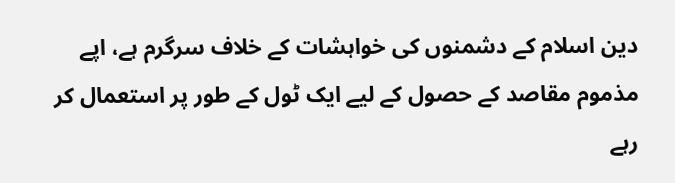دین اسلام کے دشمنوں کی خواہشات کے خلاف سرگرم ہے، اپے مذموم مقاصد کے حصول کے لیے ایک ٹول کے طور پر استعمال کر رہے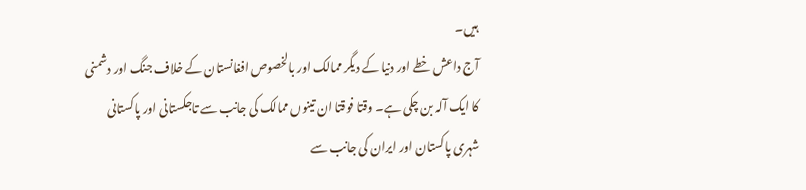ہیں۔
آج داعش خطے اور دنیا کے دیگر ممالک اور بالخصوص افغانستان کے خلاف جنگ اور دشمنی کا ایک آلہ بن چکی ہے۔ وقتا فوقتا ان تینوں ممالک کی جانب سے تاجکستانی اور پاکستانی شہری پاکستان اور ایران کی جانب سے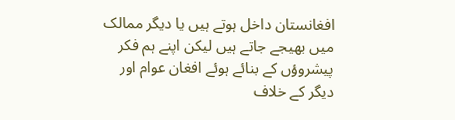افغانستان داخل ہوتے ہیں یا دیگر ممالک میں بھیجے جاتے ہیں لیکن اپنے ہم فکر پیشروؤں کے بنائے ہوئے افغان عوام اور دیگر کے خلاف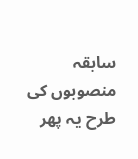سابقہ منصوبوں کی طرح یہ پھر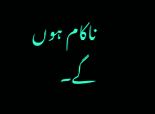ناکام ہوں گے۔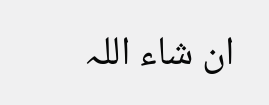ان شاء اللہ